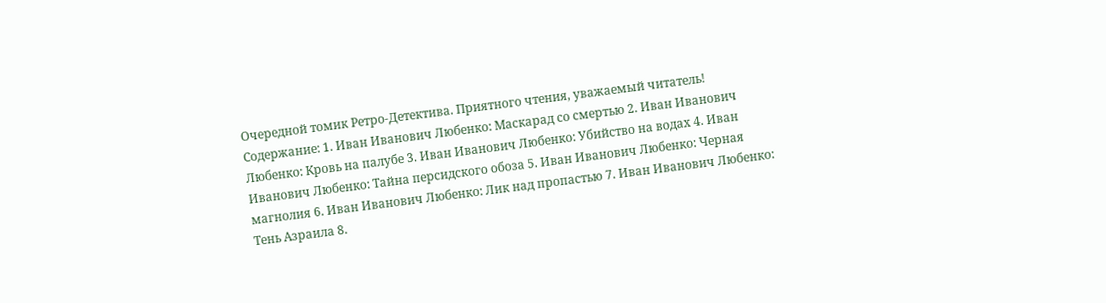Очередной томик Ретро-Детектива. Приятного чтения, уважаемый читатель! Содержание: 1. Иван Иванович Любенко: Маскарад со смертью 2. Иван Иванович Любенко: Кровь на палубе 3. Иван Иванович Любенко: Убийство на водах 4. Иван Иванович Любенко: Тайна персидского обоза 5. Иван Иванович Любенко: Черная магнолия 6. Иван Иванович Любенко: Лик над пропастью 7. Иван Иванович Любенко: Тень Азраила 8.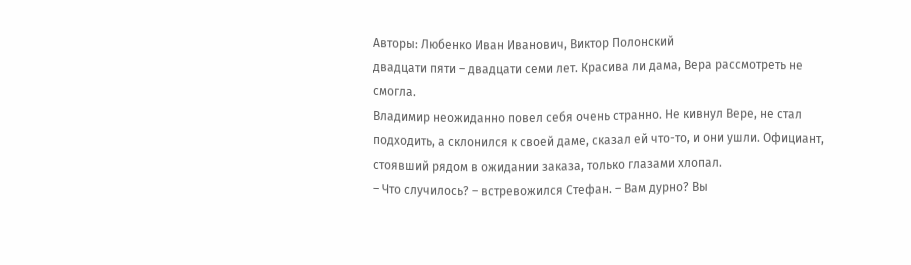Авторы: Любенко Иван Иванович, Виктор Полонский
двадцати пяти – двадцати семи лет. Красива ли дама, Вера рассмотреть не смогла.
Владимир неожиданно повел себя очень странно. Не кивнул Вере, не стал подходить, а склонился к своей даме, сказал ей что-то, и они ушли. Официант, стоявший рядом в ожидании заказа, только глазами хлопал.
– Что случилось? – встревожился Стефан. – Вам дурно? Вы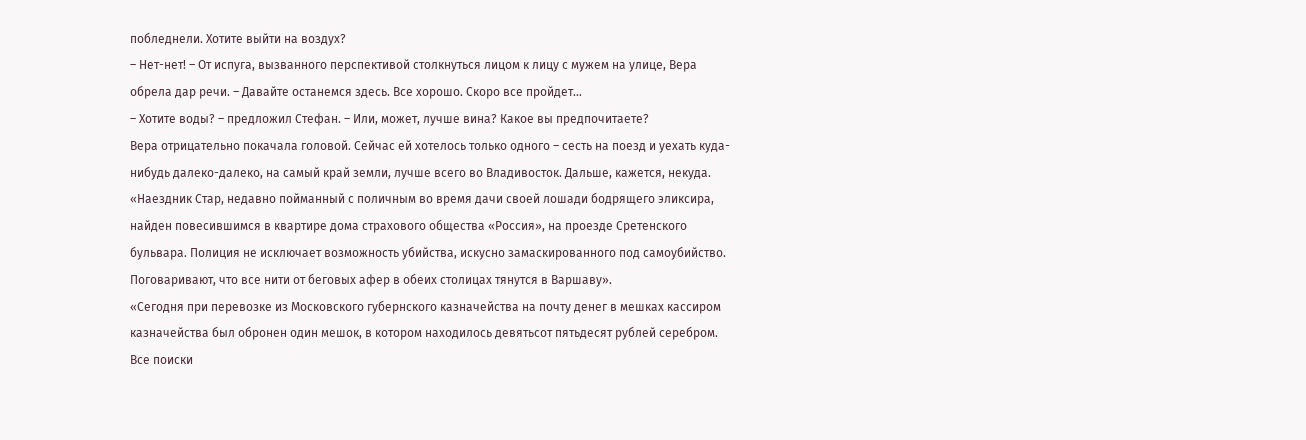побледнели. Хотите выйти на воздух?
– Нет-нет! – От испуга, вызванного перспективой столкнуться лицом к лицу с мужем на улице, Вера обрела дар речи. – Давайте останемся здесь. Все хорошо. Скоро все пройдет…
– Хотите воды? – предложил Стефан. – Или, может, лучше вина? Какое вы предпочитаете?
Вера отрицательно покачала головой. Сейчас ей хотелось только одного – сесть на поезд и уехать куда-нибудь далеко-далеко, на самый край земли, лучше всего во Владивосток. Дальше, кажется, некуда.
«Наездник Стар, недавно пойманный с поличным во время дачи своей лошади бодрящего эликсира, найден повесившимся в квартире дома страхового общества «Россия», на проезде Сретенского бульвара. Полиция не исключает возможность убийства, искусно замаскированного под самоубийство. Поговаривают, что все нити от беговых афер в обеих столицах тянутся в Варшаву».
«Сегодня при перевозке из Московского губернского казначейства на почту денег в мешках кассиром казначейства был обронен один мешок, в котором находилось девятьсот пятьдесят рублей серебром. Все поиски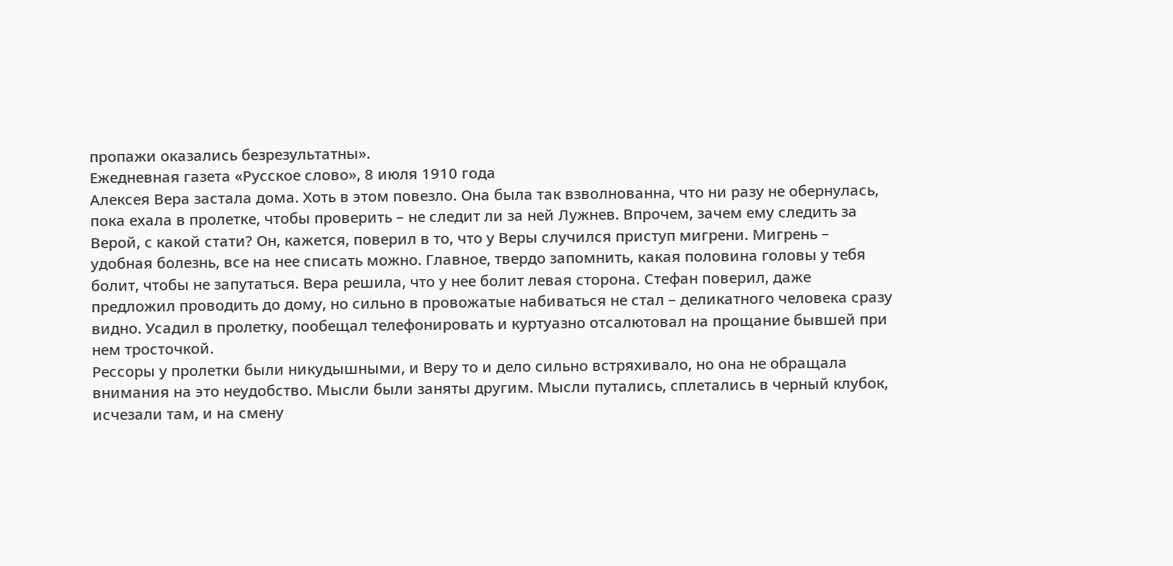пропажи оказались безрезультатны».
Ежедневная газета «Русское слово», 8 июля 1910 года
Алексея Вера застала дома. Хоть в этом повезло. Она была так взволнованна, что ни разу не обернулась, пока ехала в пролетке, чтобы проверить – не следит ли за ней Лужнев. Впрочем, зачем ему следить за Верой, с какой стати? Он, кажется, поверил в то, что у Веры случился приступ мигрени. Мигрень – удобная болезнь, все на нее списать можно. Главное, твердо запомнить, какая половина головы у тебя болит, чтобы не запутаться. Вера решила, что у нее болит левая сторона. Стефан поверил, даже предложил проводить до дому, но сильно в провожатые набиваться не стал – деликатного человека сразу видно. Усадил в пролетку, пообещал телефонировать и куртуазно отсалютовал на прощание бывшей при нем тросточкой.
Рессоры у пролетки были никудышными, и Веру то и дело сильно встряхивало, но она не обращала внимания на это неудобство. Мысли были заняты другим. Мысли путались, сплетались в черный клубок, исчезали там, и на смену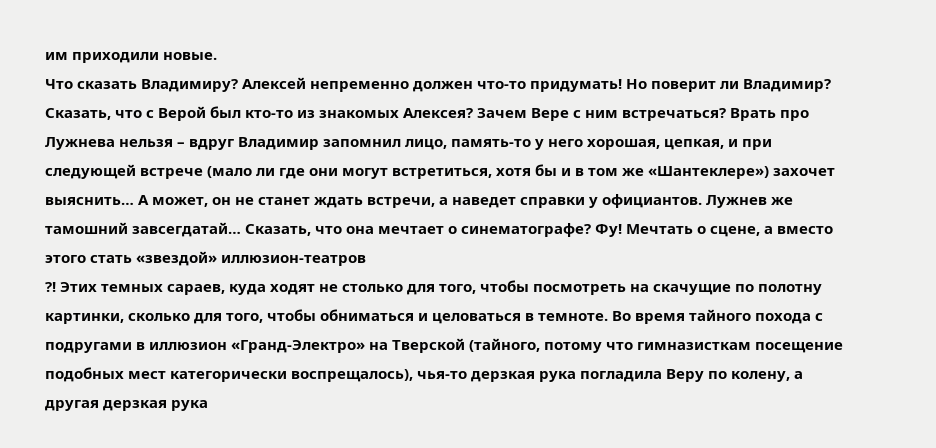им приходили новые.
Что сказать Владимиру? Алексей непременно должен что-то придумать! Но поверит ли Владимир? Сказать, что с Верой был кто-то из знакомых Алексея? Зачем Вере с ним встречаться? Врать про Лужнева нельзя – вдруг Владимир запомнил лицо, память-то у него хорошая, цепкая, и при следующей встрече (мало ли где они могут встретиться, хотя бы и в том же «Шантеклере») захочет выяснить… А может, он не станет ждать встречи, а наведет справки у официантов. Лужнев же тамошний завсегдатай… Сказать, что она мечтает о синематографе? Фу! Мечтать о сцене, а вместо этого стать «звездой» иллюзион-театров
?! Этих темных сараев, куда ходят не столько для того, чтобы посмотреть на скачущие по полотну картинки, сколько для того, чтобы обниматься и целоваться в темноте. Во время тайного похода с подругами в иллюзион «Гранд-Электро» на Тверской (тайного, потому что гимназисткам посещение подобных мест категорически воспрещалось), чья-то дерзкая рука погладила Веру по колену, а другая дерзкая рука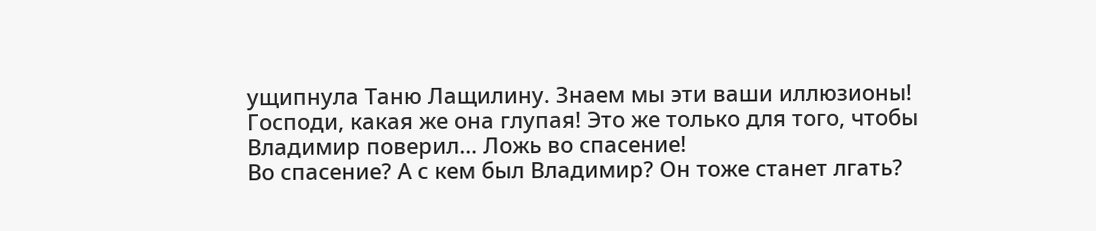ущипнула Таню Лащилину. Знаем мы эти ваши иллюзионы! Господи, какая же она глупая! Это же только для того, чтобы Владимир поверил… Ложь во спасение!
Во спасение? А с кем был Владимир? Он тоже станет лгать?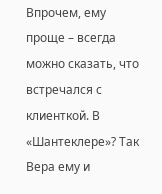Впрочем, ему проще – всегда можно сказать, что встречался с клиенткой. В «Шантеклере»? Так Вера ему и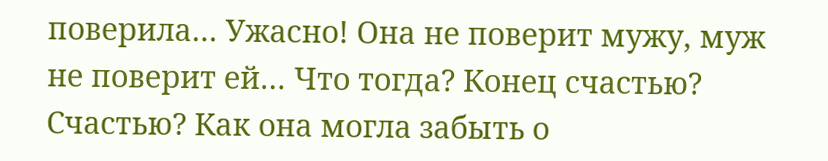поверила… Ужасно! Она не поверит мужу, муж не поверит ей… Что тогда? Конец счастью?
Счастью? Как она могла забыть о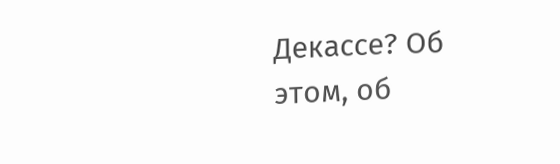Декассе? Об этом, об